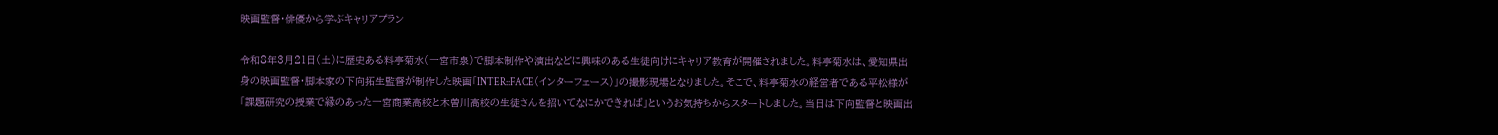映画監督・俳優から学ぶキャリアプラン

令和8年3月21日(土)に歴史ある料亭菊水(一宮市泉)で脚本制作や演出などに興味のある生徒向けにキャリア教育が開催されました。料亭菊水は、愛知県出身の映画監督・脚本家の下向拓生監督が制作した映画「INTER::FACE(インターフェース)」の撮影現場となりました。そこで、料亭菊水の経営者である平松様が「課題研究の授業で縁のあった一宮商業高校と木曽川高校の生徒さんを招いてなにかできれば」というお気持ちからスタートしました。当日は下向監督と映画出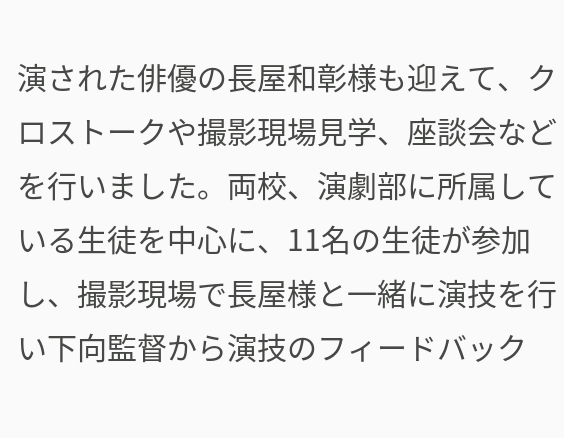演された俳優の長屋和彰様も迎えて、クロストークや撮影現場見学、座談会などを行いました。両校、演劇部に所属している生徒を中心に、11名の生徒が参加し、撮影現場で長屋様と一緒に演技を行い下向監督から演技のフィードバック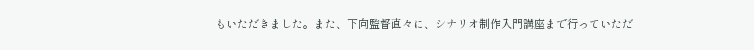もいただきました。また、下向監督直々に、シナリオ制作入門講座まで行っていただ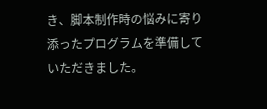き、脚本制作時の悩みに寄り添ったプログラムを準備していただきました。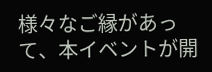様々なご縁があって、本イベントが開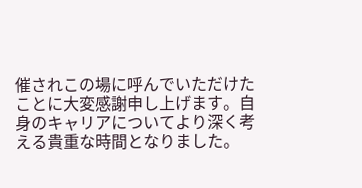催されこの場に呼んでいただけたことに大変感謝申し上げます。自身のキャリアについてより深く考える貴重な時間となりました。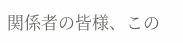関係者の皆様、この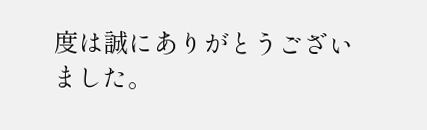度は誠にありがとうございました。